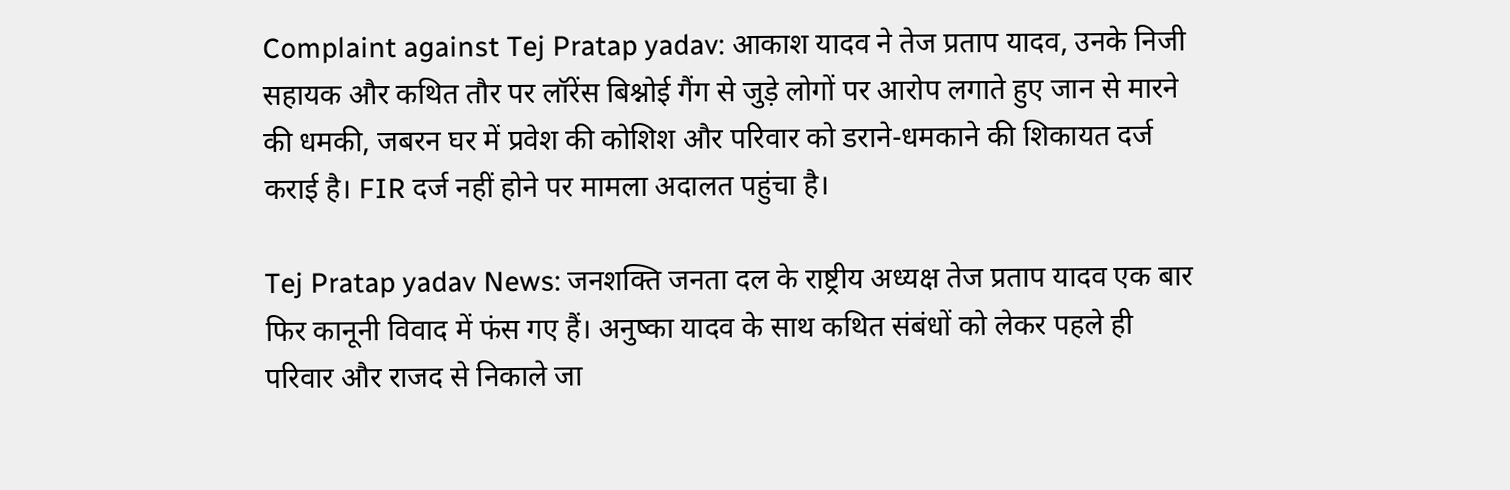Complaint against Tej Pratap yadav: आकाश यादव ने तेज प्रताप यादव, उनके निजी सहायक और कथित तौर पर लॉरेंस बिश्नोई गैंग से जुड़े लोगों पर आरोप लगाते हुए जान से मारने की धमकी, जबरन घर में प्रवेश की कोशिश और परिवार को डराने-धमकाने की शिकायत दर्ज कराई है। FIR दर्ज नहीं होने पर मामला अदालत पहुंचा है।

Tej Pratap yadav News: जनशक्ति जनता दल के राष्ट्रीय अध्यक्ष तेज प्रताप यादव एक बार फिर कानूनी विवाद में फंस गए हैं। अनुष्का यादव के साथ कथित संबंधों को लेकर पहले ही परिवार और राजद से निकाले जा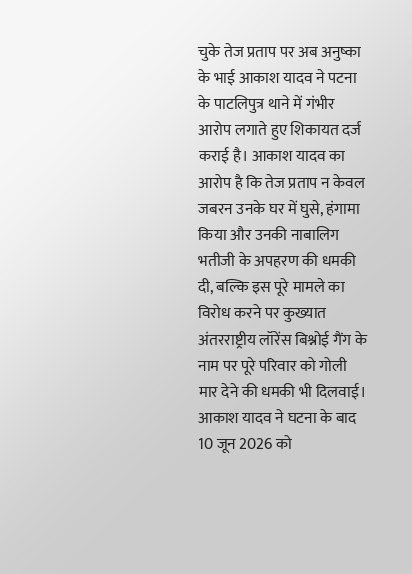चुके तेज प्रताप पर अब अनुष्का के भाई आकाश यादव ने पटना के पाटलिपुत्र थाने में गंभीर आरोप लगाते हुए शिकायत दर्ज कराई है। आकाश यादव का आरोप है कि तेज प्रताप न केवल जबरन उनके घर में घुसे, हंगामा किया और उनकी नाबालिग भतीजी के अपहरण की धमकी दी, बल्कि इस पूरे मामले का विरोध करने पर कुख्यात अंतरराष्ट्रीय लॉरेंस बिश्नोई गैंग के नाम पर पूरे परिवार को गोली मार देने की धमकी भी दिलवाई।
आकाश यादव ने घटना के बाद 10 जून 2026 को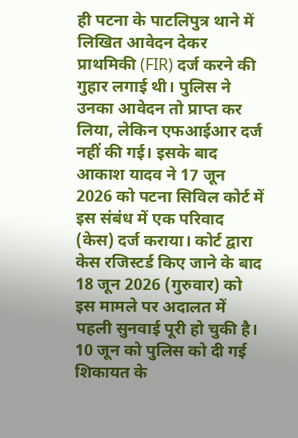ही पटना के पाटलिपुत्र थाने में लिखित आवेदन देकर प्राथमिकी (FIR) दर्ज करने की गुहार लगाई थी। पुलिस ने उनका आवेदन तो प्राप्त कर लिया, लेकिन एफआईआर दर्ज नहीं की गई। इसके बाद आकाश यादव ने 17 जून 2026 को पटना सिविल कोर्ट में इस संबंध में एक परिवाद (केस) दर्ज कराया। कोर्ट द्वारा केस रजिस्टर्ड किए जाने के बाद 18 जून 2026 (गुरुवार) को इस मामले पर अदालत में पहली सुनवाई पूरी हो चुकी है।
10 जून को पुलिस को दी गई शिकायत के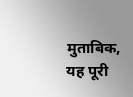मुताबिक, यह पूरी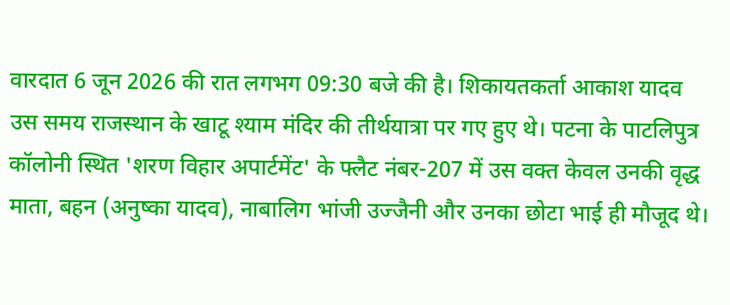वारदात 6 जून 2026 की रात लगभग 09:30 बजे की है। शिकायतकर्ता आकाश यादव उस समय राजस्थान के खाटू श्याम मंदिर की तीर्थयात्रा पर गए हुए थे। पटना के पाटलिपुत्र कॉलोनी स्थित 'शरण विहार अपार्टमेंट' के फ्लैट नंबर-207 में उस वक्त केवल उनकी वृद्ध माता, बहन (अनुष्का यादव), नाबालिग भांजी उज्जैनी और उनका छोटा भाई ही मौजूद थे।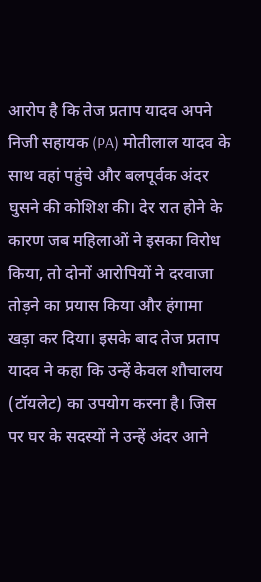आरोप है कि तेज प्रताप यादव अपने निजी सहायक (PA) मोतीलाल यादव के साथ वहां पहुंचे और बलपूर्वक अंदर घुसने की कोशिश की। देर रात होने के कारण जब महिलाओं ने इसका विरोध किया, तो दोनों आरोपियों ने दरवाजा तोड़ने का प्रयास किया और हंगामा खड़ा कर दिया। इसके बाद तेज प्रताप यादव ने कहा कि उन्हें केवल शौचालय (टॉयलेट) का उपयोग करना है। जिस पर घर के सदस्यों ने उन्हें अंदर आने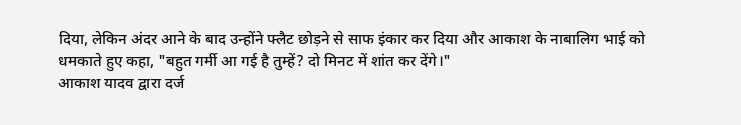दिया, लेकिन अंदर आने के बाद उन्होंने फ्लैट छोड़ने से साफ इंकार कर दिया और आकाश के नाबालिग भाई को धमकाते हुए कहा, "बहुत गर्मी आ गई है तुम्हें? दो मिनट में शांत कर देंगे।"
आकाश यादव द्वारा दर्ज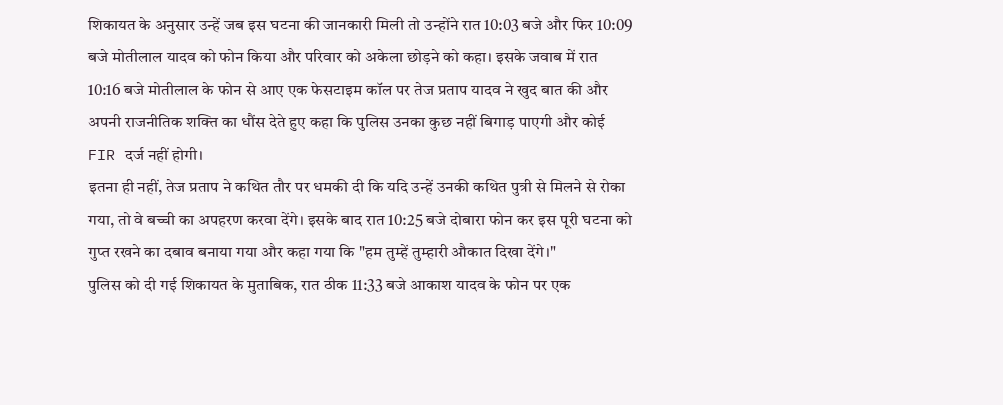शिकायत के अनुसार उन्हें जब इस घटना की जानकारी मिली तो उन्होंने रात 10:03 बजे और फिर 10:09 बजे मोतीलाल यादव को फोन किया और परिवार को अकेला छोड़ने को कहा। इसके जवाब में रात 10:16 बजे मोतीलाल के फोन से आए एक फेसटाइम कॉल पर तेज प्रताप यादव ने खुद बात की और अपनी राजनीतिक शक्ति का धौंस देते हुए कहा कि पुलिस उनका कुछ नहीं बिगाड़ पाएगी और कोई FIR दर्ज नहीं होगी।
इतना ही नहीं, तेज प्रताप ने कथित तौर पर धमकी दी कि यदि उन्हें उनकी कथित पुत्री से मिलने से रोका गया, तो वे बच्ची का अपहरण करवा देंगे। इसके बाद रात 10:25 बजे दोबारा फोन कर इस पूरी घटना को गुप्त रखने का दबाव बनाया गया और कहा गया कि "हम तुम्हें तुम्हारी औकात दिखा देंगे।"
पुलिस को दी गई शिकायत के मुताबिक, रात ठीक 11:33 बजे आकाश यादव के फोन पर एक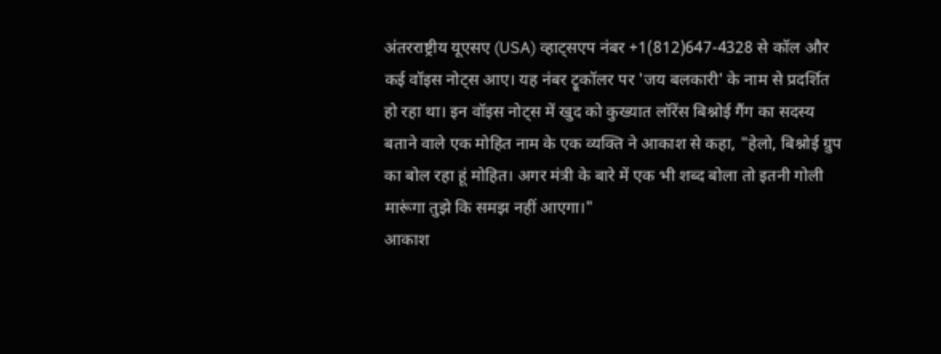अंतरराष्ट्रीय यूएसए (USA) व्हाट्सएप नंबर +1(812)647-4328 से कॉल और कई वॉइस नोट्स आए। यह नंबर ट्रूकॉलर पर 'जय बलकारी' के नाम से प्रदर्शित हो रहा था। इन वॉइस नोट्स में खुद को कुख्यात लॉरेंस बिश्नोई गैंग का सदस्य बताने वाले एक मोहित नाम के एक व्यक्ति ने आकाश से कहा, "हेलो, बिश्नोई ग्रुप का बोल रहा हूं मोहित। अगर मंत्री के बारे में एक भी शब्द बोला तो इतनी गोली मारूंगा तुझे कि समझ नहीं आएगा।"
आकाश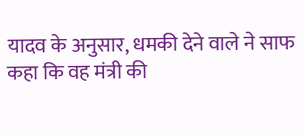यादव के अनुसार, धमकी देने वाले ने साफ कहा कि वह मंत्री की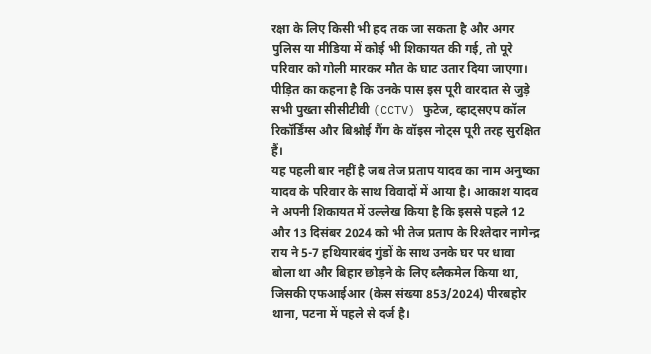रक्षा के लिए किसी भी हद तक जा सकता है और अगर पुलिस या मीडिया में कोई भी शिकायत की गई, तो पूरे परिवार को गोली मारकर मौत के घाट उतार दिया जाएगा। पीड़ित का कहना है कि उनके पास इस पूरी वारदात से जुड़े सभी पुख्ता सीसीटीवी (CCTV) फुटेज, व्हाट्सएप कॉल रिकॉर्डिंग्स और बिश्नोई गैंग के वॉइस नोट्स पूरी तरह सुरक्षित हैं।
यह पहली बार नहीं है जब तेज प्रताप यादव का नाम अनुष्का यादव के परिवार के साथ विवादों में आया है। आकाश यादव ने अपनी शिकायत में उल्लेख किया है कि इससे पहले 12 और 13 दिसंबर 2024 को भी तेज प्रताप के रिश्तेदार नागेन्द्र राय ने 5-7 हथियारबंद गुंडों के साथ उनके घर पर धावा बोला था और बिहार छोड़ने के लिए ब्लैकमेल किया था, जिसकी एफआईआर (केस संख्या 853/2024) पीरबहोर थाना, पटना में पहले से दर्ज है।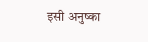इसी अनुष्का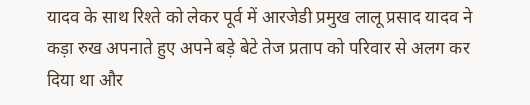यादव के साथ रिश्ते को लेकर पूर्व में आरजेडी प्रमुख लालू प्रसाद यादव ने कड़ा रुख अपनाते हुए अपने बड़े बेटे तेज प्रताप को परिवार से अलग कर दिया था और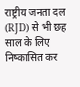राष्ट्रीय जनता दल (RJD) से भी छह साल के लिए निष्कासित कर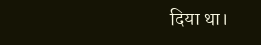दिया था।